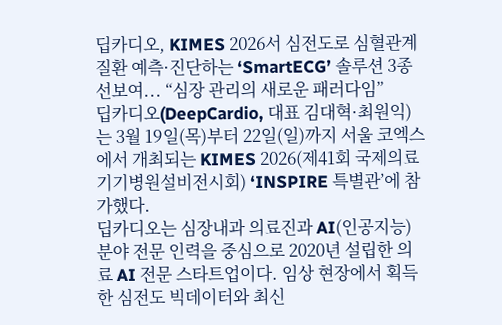딥카디오, KIMES 2026서 심전도로 심혈관계 질환 예측·진단하는 ‘SmartECG’ 솔루션 3종 선보여... “심장 관리의 새로운 패러다임”
딥카디오(DeepCardio, 대표 김대혁·최원익)는 3월 19일(목)부터 22일(일)까지 서울 코엑스에서 개최되는 KIMES 2026(제41회 국제의료기기병원설비전시회) ‘INSPIRE 특별관’에 참가했다.
딥카디오는 심장내과 의료진과 AI(인공지능) 분야 전문 인력을 중심으로 2020년 설립한 의료 AI 전문 스타트업이다. 임상 현장에서 획득한 심전도 빅데이터와 최신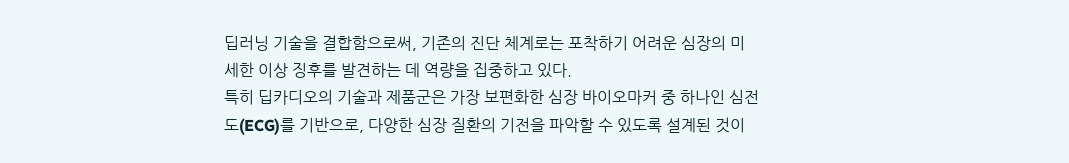딥러닝 기술을 결합함으로써, 기존의 진단 체계로는 포착하기 어려운 심장의 미세한 이상 징후를 발견하는 데 역량을 집중하고 있다.
특히 딥카디오의 기술과 제품군은 가장 보편화한 심장 바이오마커 중 하나인 심전도(ECG)를 기반으로, 다양한 심장 질환의 기전을 파악할 수 있도록 설계된 것이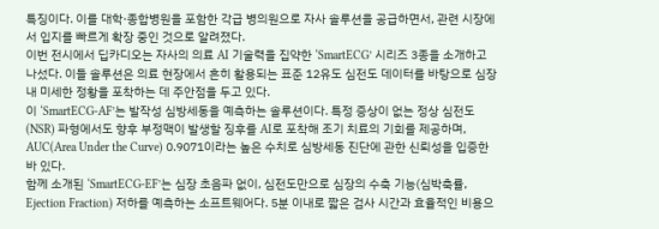특징이다. 이를 대학·종합병원을 포함한 각급 병의원으로 자사 솔루션을 공급하면서, 관련 시장에서 입지를 빠르게 확장 중인 것으로 알려졌다.
이번 전시에서 딥카디오는 자사의 의료 AI 기술력을 집약한 ‘SmartECG’ 시리즈 3종을 소개하고 나섰다. 이들 솔루션은 의료 현장에서 흔히 활용되는 표준 12유도 심전도 데이터를 바탕으로 심장 내 미세한 정황을 포착하는 데 주안점을 두고 있다.
이 ‘SmartECG-AF’는 발작성 심방세동을 예측하는 솔루션이다. 특정 증상이 없는 정상 심전도(NSR) 파형에서도 향후 부정맥이 발생할 징후를 AI로 포착해 조기 치료의 기회를 제공하며, AUC(Area Under the Curve) 0.9071이라는 높은 수치로 심방세동 진단에 관한 신뢰성을 입증한 바 있다.
함께 소개된 ‘SmartECG-EF’는 심장 초음파 없이, 심전도만으로 심장의 수축 기능(심박축률, Ejection Fraction) 저하를 예측하는 소프트웨어다. 5분 이내로 짧은 검사 시간과 효율적인 비용으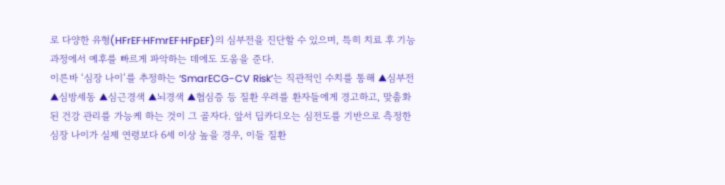로 다양한 유형(HFrEF·HFmrEF·HFpEF)의 심부전을 진단할 수 있으며, 특히 치료 후 기능 과정에서 예후를 빠르게 파악하는 데에도 도움을 준다.
이른바 ‘심장 나이’를 추정하는 ‘SmarECG-CV Risk’는 직관적인 수치를 통해 ▲심부전 ▲심방세동 ▲심근경색 ▲뇌경색 ▲협심증 등 질환 우려를 환자들에게 경고하고, 맞춤화된 건강 관리를 가능케 하는 것이 그 골자다. 앞서 딥카디오는 심전도를 기반으로 측정한 심장 나이가 실제 연령보다 6세 이상 높을 경우, 이들 질환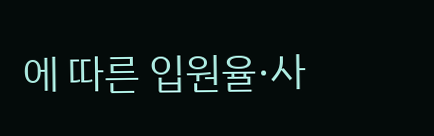에 따른 입원율·사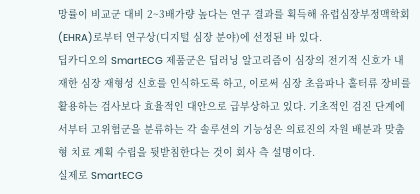망률이 비교군 대비 2~3배가량 높다는 연구 결과를 획득해 유럽심장부정맥학회(EHRA)로부터 연구상(디지털 심장 분야)에 선정된 바 있다.
딥카디오의 SmartECG 제품군은 딥러닝 알고리즘이 심장의 전기적 신호가 내재한 심장 재형성 신호를 인식하도록 하고, 이로써 심장 초음파나 홀터류 장비를 활용하는 검사보다 효율적인 대안으로 급부상하고 있다. 기초적인 검진 단계에서부터 고위험군을 분류하는 각 솔루션의 기능성은 의료진의 자원 배분과 맞춤형 치료 계획 수립을 뒷받침한다는 것이 회사 측 설명이다.
실제로 SmartECG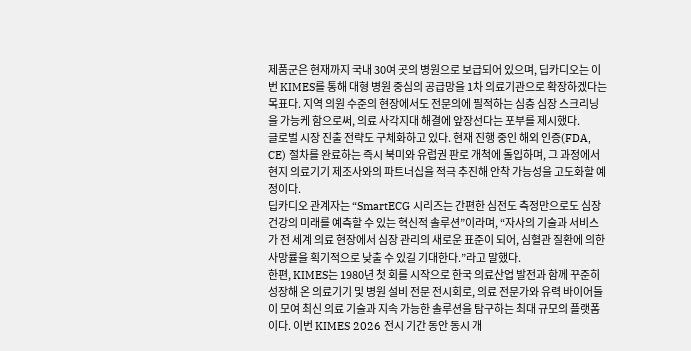제품군은 현재까지 국내 30여 곳의 병원으로 보급되어 있으며, 딥카디오는 이번 KIMES를 통해 대형 병원 중심의 공급망을 1차 의료기관으로 확장하겠다는 목표다. 지역 의원 수준의 현장에서도 전문의에 필적하는 심층 심장 스크리닝을 가능케 함으로써, 의료 사각지대 해결에 앞장선다는 포부를 제시했다.
글로벌 시장 진출 전략도 구체화하고 있다. 현재 진행 중인 해외 인증(FDA, CE) 절차를 완료하는 즉시 북미와 유럽권 판로 개척에 돌입하며, 그 과정에서 현지 의료기기 제조사와의 파트너십을 적극 추진해 안착 가능성을 고도화할 예정이다.
딥카디오 관계자는 “SmartECG 시리즈는 간편한 심전도 측정만으로도 심장 건강의 미래를 예측할 수 있는 혁신적 솔루션”이라며, “자사의 기술과 서비스가 전 세계 의료 현장에서 심장 관리의 새로운 표준이 되어, 심혈관 질환에 의한 사망률을 획기적으로 낮출 수 있길 기대한다.”라고 말했다.
한편, KIMES는 1980년 첫 회를 시작으로 한국 의료산업 발전과 함께 꾸준히 성장해 온 의료기기 및 병원 설비 전문 전시회로, 의료 전문가와 유력 바이어들이 모여 최신 의료 기술과 지속 가능한 솔루션을 탐구하는 최대 규모의 플랫폼이다. 이번 KIMES 2026 전시 기간 동안 동시 개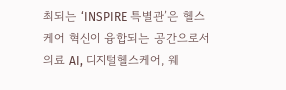최되는 ‘INSPIRE 특별관’은 헬스케어 혁신이 융합되는 공간으로서 의료 AI, 디지털헬스케어, 웨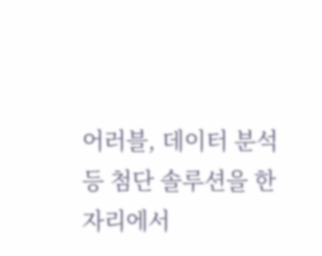어러블, 데이터 분석 등 첨단 솔루션을 한 자리에서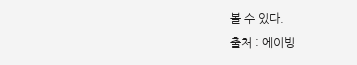볼 수 있다.
출처 : 에이빙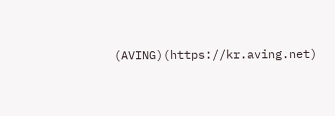(AVING)(https://kr.aving.net)